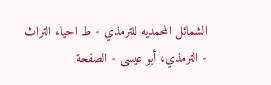الشمائل المحمديه للترمذي - ط احياء التراث - الترمذي، أبو عيسى - الصفحة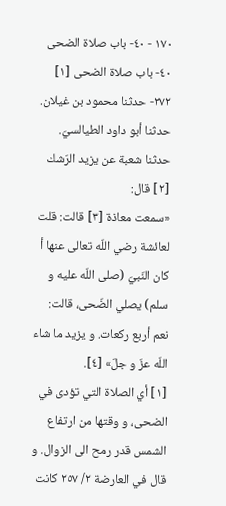١٧٠ - ٤٠- باب صلاة الضحى
٤٠- باب صلاة الضحى [١]
٢٧٢- حدثنا محمود بن غيلان. حدثنا أبو داود الطيالسيّ. حدثنا شعبة عن يزيد الرّشك [٢] قال:
«سمعت معاذة [٣] قالت: قلت لعائشة رضي اللّه تعالى عنها أ كان النّبيّ (صلى اللّه عليه و سلم) يصلي الضّحى، قالت: نعم أربع ركعات. و يزيد ما شاء اللّه عزّ و جلّ» [٤].
[١] أي الصلاة التي تؤدى في الضحى، و وقتها من ارتفاع الشمس قدر رمح الى الزوال. و قال في العارضة ٢/ ٢٥٧ كانت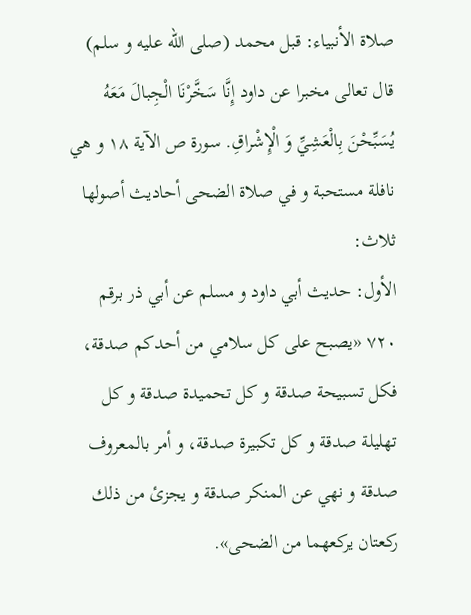صلاة الأنبياء: قبل محمد (صلى اللّه عليه و سلم) قال تعالى مخبرا عن داود إِنَّا سَخَّرْنَا الْجِبالَ مَعَهُ يُسَبِّحْنَ بِالْعَشِيِّ وَ الْإِشْراقِ. سورة ص الآية ١٨ و هي نافلة مستحبة و في صلاة الضحى أحاديث أصولها ثلاث:
الأول: حديث أبي داود و مسلم عن أبي ذر برقم ٧٢٠ «يصبح على كل سلامي من أحدكم صدقة، فكل تسبيحة صدقة و كل تحميدة صدقة و كل تهليلة صدقة و كل تكبيرة صدقة، و أمر بالمعروف صدقة و نهي عن المنكر صدقة و يجزئ من ذلك ركعتان يركعهما من الضحى».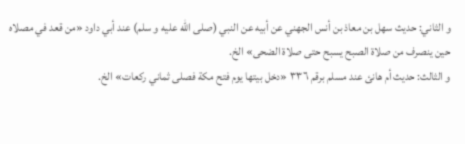و الثاني: حديث سهل بن معاذ بن أنس الجهني عن أبيه عن النبي (صلى اللّه عليه و سلم) عند أبي داود «من قعد في مصلاه حين ينصرف من صلاة الصبح يسبح حتى صلاة الضحى» الخ.
و الثالث: حديث أم هانئ عند مسلم برقم ٣٣٦ «دخل بيتها يوم فتح مكة فصلى ثماني ركعات» الخ.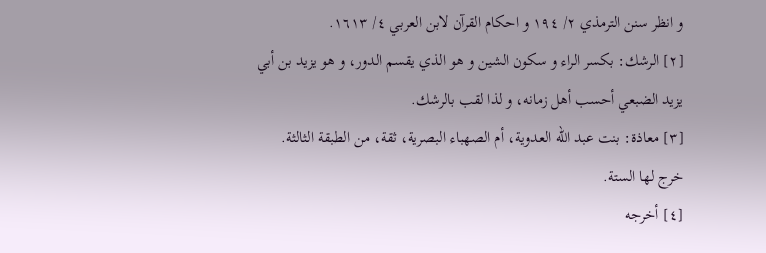و انظر سنن الترمذي ٢/ ١٩٤ و احكام القرآن لابن العربي ٤/ ١٦١٣.
[٢] الرشك: بكسر الراء و سكون الشين و هو الذي يقسم الدور، و هو يزيد بن أبي يزيد الضبعي أحسب أهل زمانه، و لذا لقب بالرشك.
[٣] معاذة: بنت عبد اللّه العدوية، أم الصهباء البصرية، ثقة، من الطبقة الثالثة. خرج لها الستة.
[٤] أخرجه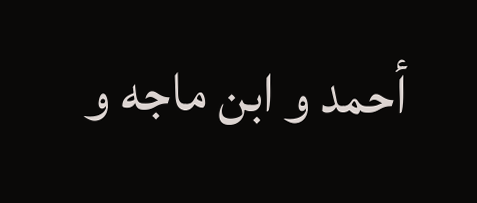أحمد و ابن ماجه و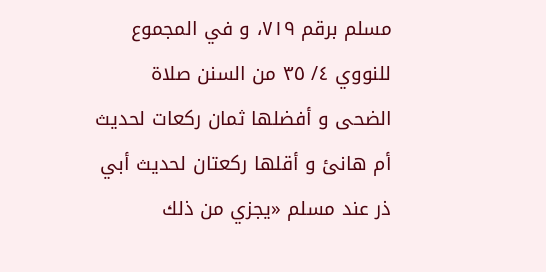مسلم برقم ٧١٩، و في المجموع للنووي ٤/ ٣٥ من السنن صلاة الضحى و أفضلها ثمان ركعات لحديث أم هانئ و أقلها ركعتان لحديث أبي ذر عند مسلم «يجزي من ذلك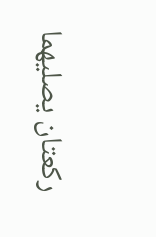ركعتان يصليهما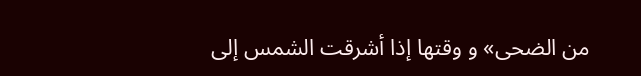من الضحى» و وقتها إذا أشرقت الشمس إلى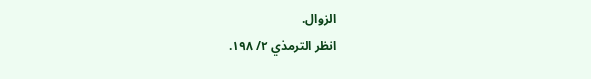الزوال.
انظر الترمذي ٢/ ١٩٨.